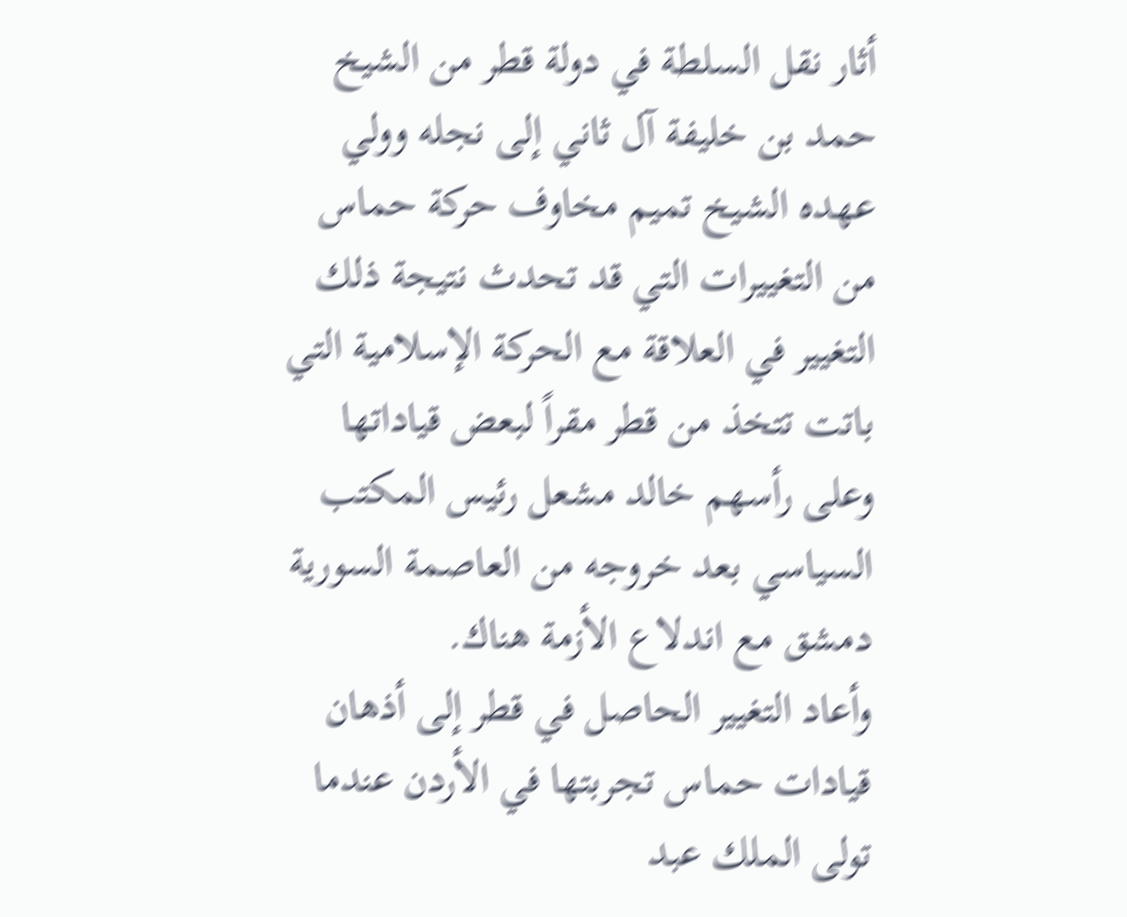أثار نقل السلطة في دولة قطر من الشيخ حمد بن خليفة آل ثاني إلى نجله وولي عهده الشيخ تميم مخاوف حركة حماس من التغييرات التي قد تحدث نتيجة ذلك التغيير في العلاقة مع الحركة الإسلامية التي باتت تتخذ من قطر مقراً لبعض قياداتها وعلى رأسهم خالد مشعل رئيس المكتب السياسي بعد خروجه من العاصمة السورية دمشق مع اندلاع الأزمة هناك.
وأعاد التغيير الحاصل في قطر إلى أذهان قيادات حماس تجربتها في الأردن عندما تولى الملك عبد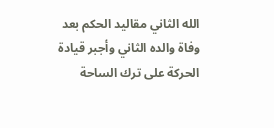الله الثاني مقاليد الحكم بعد وفاة والده الثاني وأجبر قيادة الحركة على ترك الساحة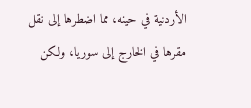الأردنية في حينه، مما اضطرها إلى نقل مقرها في الخارج إلى سوريا، ولكن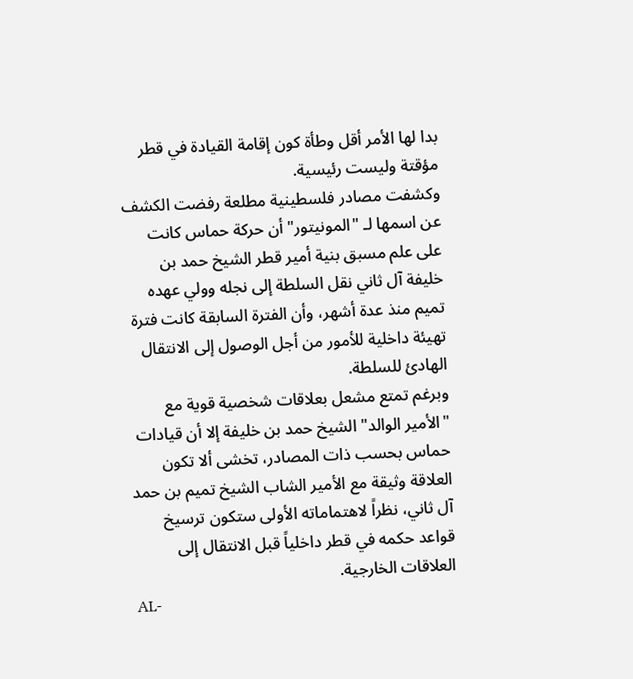بدا لها الأمر أقل وطأة كون إقامة القيادة في قطر مؤقتة وليست رئيسية.
وكشفت مصادر فلسطينية مطلعة رفضت الكشف عن اسمها لـ "المونيتور" أن حركة حماس كانت على علم مسبق بنية أمير قطر الشيخ حمد بن خليفة آل ثاني نقل السلطة إلى نجله وولي عهده تميم منذ عدة أشهر، وأن الفترة السابقة كانت فترة تهيئة داخلية للأمور من أجل الوصول إلى الانتقال الهادئ للسلطة.
وبرغم تمتع مشعل بعلاقات شخصية قوية مع "الأمير الوالد" الشيخ حمد بن خليفة إلا أن قيادات حماس بحسب ذات المصادر، تخشى ألا تكون العلاقة وثيقة مع الأمير الشاب الشيخ تميم بن حمد آل ثاني، نظراً لاهتماماته الأولى ستكون ترسيخ قواعد حكمه في قطر داخلياً قبل الانتقال إلى العلاقات الخارجية.
AL-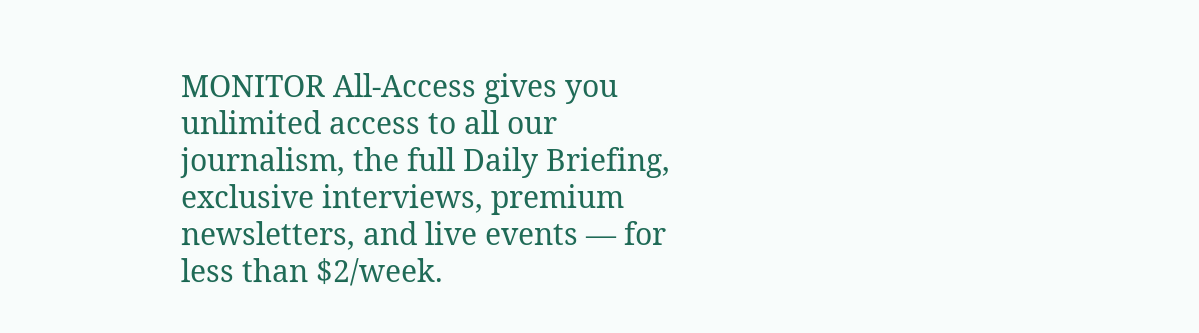MONITOR All-Access gives you unlimited access to all our journalism, the full Daily Briefing, exclusive interviews, premium newsletters, and live events — for less than $2/week.